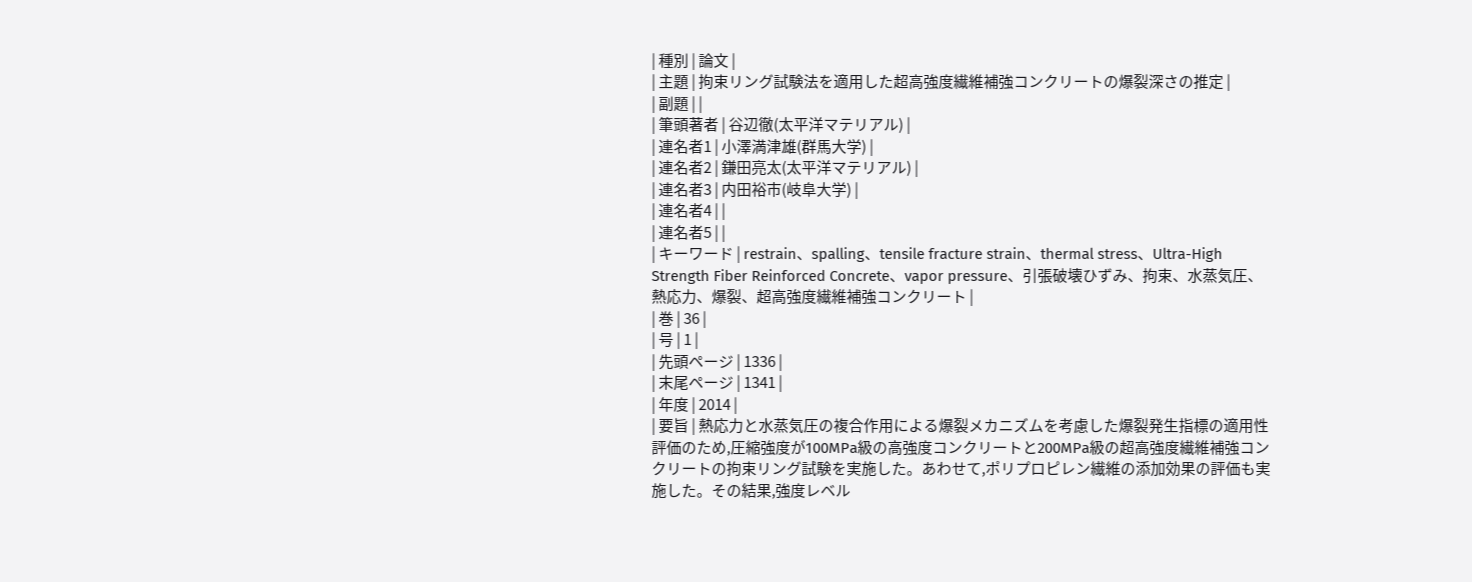| 種別 | 論文 |
| 主題 | 拘束リング試験法を適用した超高強度繊維補強コンクリートの爆裂深さの推定 |
| 副題 | |
| 筆頭著者 | 谷辺徹(太平洋マテリアル) |
| 連名者1 | 小澤満津雄(群馬大学) |
| 連名者2 | 鎌田亮太(太平洋マテリアル) |
| 連名者3 | 内田裕市(岐阜大学) |
| 連名者4 | |
| 連名者5 | |
| キーワード | restrain、spalling、tensile fracture strain、thermal stress、Ultra-High Strength Fiber Reinforced Concrete、vapor pressure、引張破壊ひずみ、拘束、水蒸気圧、熱応力、爆裂、超高強度繊維補強コンクリート |
| 巻 | 36 |
| 号 | 1 |
| 先頭ページ | 1336 |
| 末尾ページ | 1341 |
| 年度 | 2014 |
| 要旨 | 熱応力と水蒸気圧の複合作用による爆裂メカニズムを考慮した爆裂発生指標の適用性評価のため,圧縮強度が100MPa級の高強度コンクリートと200MPa級の超高強度繊維補強コンクリートの拘束リング試験を実施した。あわせて,ポリプロピレン繊維の添加効果の評価も実施した。その結果,強度レベル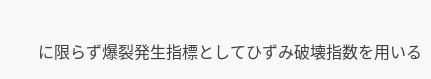に限らず爆裂発生指標としてひずみ破壊指数を用いる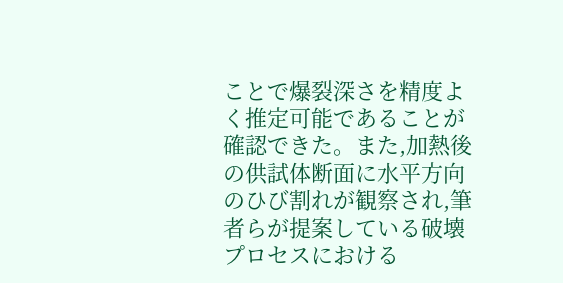ことで爆裂深さを精度よく推定可能であることが確認できた。また,加熱後の供試体断面に水平方向のひび割れが観察され,筆者らが提案している破壊プロセスにおける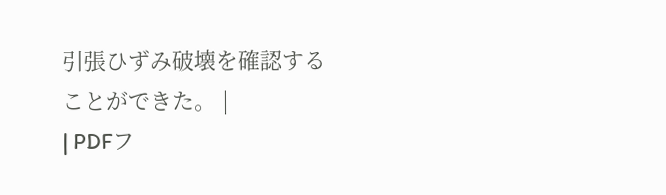引張ひずみ破壊を確認することができた。 |
| PDFフ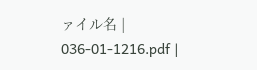ァイル名 | 036-01-1216.pdf |